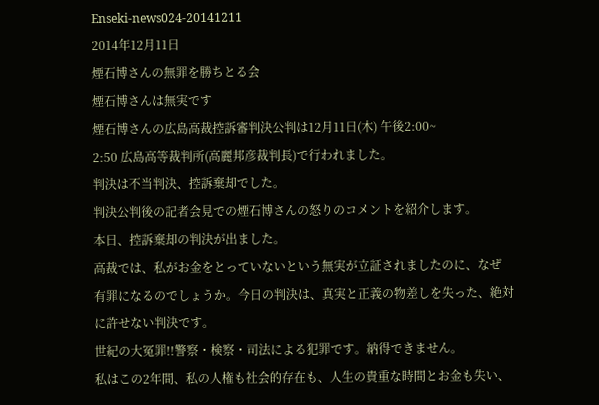Enseki-news024-20141211
2014年12月11日
煙石博さんの無罪を勝ちとる会
煙石博さんは無実です
煙石博さんの広島高裁控訴審判決公判は12月11日(木) 午後2:00~
2:50 広島高等裁判所(高麗邦彦裁判長)で行われました。
判決は不当判決、控訴棄却でした。
判決公判後の記者会見での煙石博さんの怒りのコメントを紹介します。
本日、控訴棄却の判決が出ました。
高裁では、私がお金をとっていないという無実が立証されましたのに、なぜ
有罪になるのでしょうか。今日の判決は、真実と正義の物差しを失った、絶対
に許せない判決です。
世紀の大冤罪!!警察・検察・司法による犯罪です。納得できません。
私はこの2年間、私の人権も社会的存在も、人生の貴重な時間とお金も失い、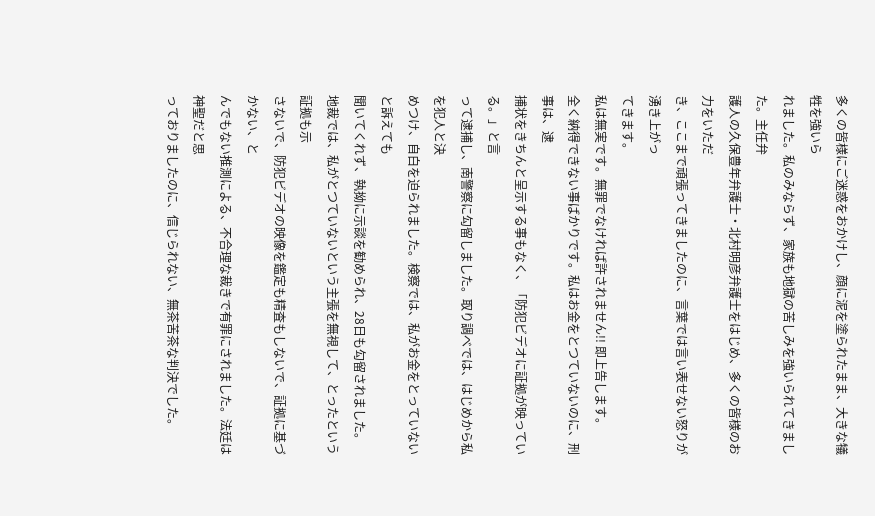多くの皆様にご迷惑をおかけし、顔に泥を塗られたまま、大きな犠牲を強いら
れました。私のみならず、家族も地獄の苦しみを強いられてきました。主任弁
護人の久保豊年弁護士・北村明彦弁護士をはじめ、多くの皆様のお力をいただ
き、ここまで頑張ってきましたのに、言葉では言い表せない怒りが湧き上がっ
てきます。
私は無実です。無罪でなければ許されません!! 即上告します。
全く納得できない事ばかりです。私はお金をとつていないのに、刑事は、逮
捕状をきちんと呈示する事もなく、「防犯ビデオに証拠が映っている。」と言
って逮捕し、南警察に勾留しました。取り調べでは、はじめから私を犯人と決
めつけ、自白を迫られました。検察では、私がお金をとっていないと訴えても
聞いてくれず、執拗に示談を勧められ、28日も勾留されました。
地裁では、私がとつていないという主張を無視して、とったという証拠も示
さないで、防犯ビデオの映像を鑑定も精査もしないで、証拠に基づかない、と
んでもない推測による、不合理な裁きで有罪にされました。法廷は神聖だと思
っておりましたのに、信じられない、無茶苦茶な判決でした。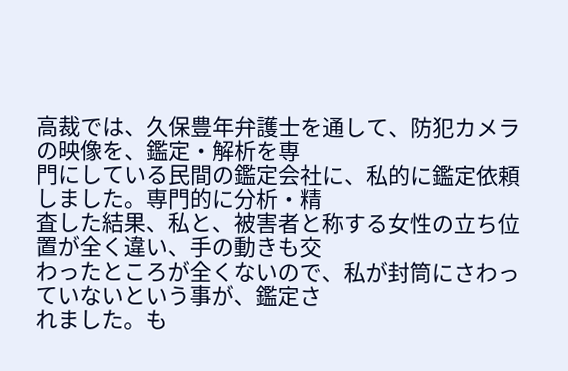高裁では、久保豊年弁護士を通して、防犯カメラの映像を、鑑定・解析を専
門にしている民間の鑑定会社に、私的に鑑定依頼しました。専門的に分析・精
査した結果、私と、被害者と称する女性の立ち位置が全く違い、手の動きも交
わったところが全くないので、私が封筒にさわっていないという事が、鑑定さ
れました。も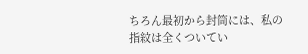ちろん最初から封筒には、私の指紋は全くついてい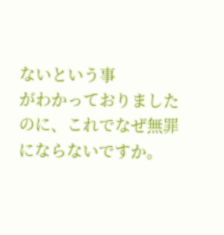ないという事
がわかっておりましたのに、これでなぜ無罪にならないですか。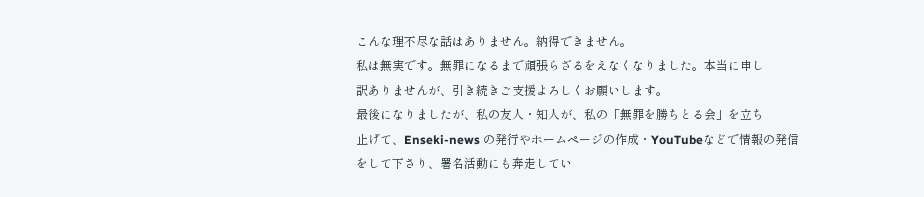こんな理不尽な話はありません。納得できません。
私は無実です。無罪になるまで頑張らざるをえなくなりました。本当に申し
訳ありませんが、引き続きご支援よろしくお願いします。
最後になりましたが、私の友人・知人が、私の「無罪を勝ちとる会」を立ち
止げて、Enseki-news の発行やホームページの作成・YouTubeなどで情報の発信
をして下さり、署名活動にも奔走してい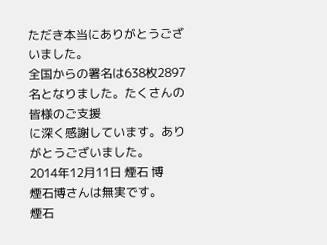ただき本当にありがとうございました。
全国からの署名は638枚2897名となりました。たくさんの皆様のご支援
に深く感謝しています。ありがとうございました。
2014年12月11日 煙石 博
煙石博さんは無実です。
煙石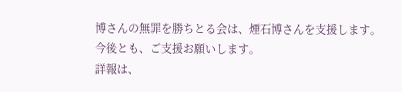博さんの無罪を勝ちとる会は、煙石博さんを支援します。
今後とも、ご支援お願いします。
詳報は、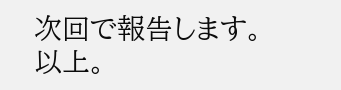次回で報告します。
以上。